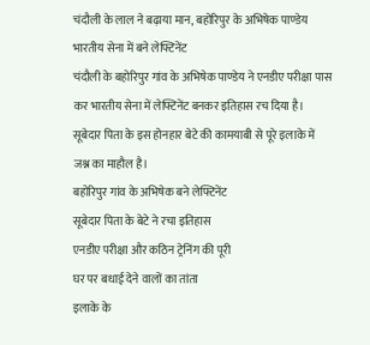चंदौली के लाल ने बढ़ाया मान, बहोरिपुर के अभिषेक पाण्डेय भारतीय सेना में बने लेफ्टिनेंट
चंदौली के बहोरिपुर गांव के अभिषेक पाण्डेय ने एनडीए परीक्षा पास कर भारतीय सेना में लेफ्टिनेंट बनकर इतिहास रच दिया है। सूबेदार पिता के इस होनहार बेटे की कामयाबी से पूरे इलाके में जश्न का माहौल है।
बहोरिपुर गांव के अभिषेक बने लेफ्टिनेंट
सूबेदार पिता के बेटे ने रचा इतिहास
एनडीए परीक्षा और कठिन ट्रेनिंग की पूरी
घर पर बधाई देने वालों का तांता
इलाके के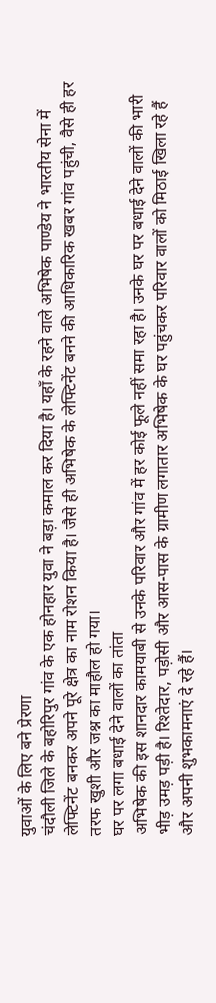युवाओं के लिए बने प्रेरणा
चंदौली जिले के बहोरिपुर गांव के एक होनहार युवा ने बड़ा कमाल कर दिया है। यहाँ के रहने वाले अभिषेक पाण्डेय ने भारतीय सेना में लेफ्टिनेंट बनकर अपने पूरे क्षेत्र का नाम रोशन किया है। जैसे ही अभिषेक के लेफ्टिनेंट बनने की आधिकारिक खबर गांव पहुंची, वैसे ही हर तरफ खुशी और जश्न का माहौल हो गया।
घर पर लगा बधाई देने वालों का तांता
अभिषेक की इस शानदार कामयाबी से उनके परिवार और गांव में हर कोई फूले नहीं समा रहा है। उनके घर पर बधाई देने वालों की भारी भीड़ उमड़ पड़ी है। रिश्तेदार, पड़ोसी और आस-पास के ग्रामीण लगातार अभिषेक के घर पहुंचकर परिवार वालों को मिठाई खिला रहे हैं और अपनी शुभकामनाएं दे रहे हैं।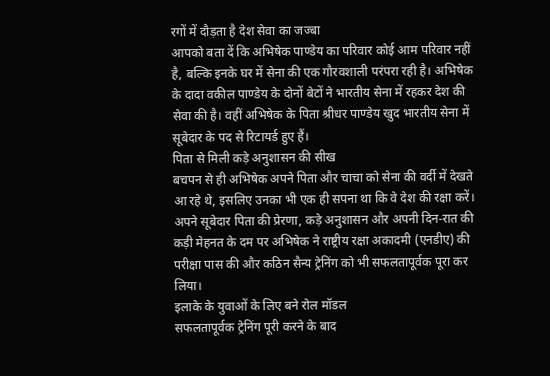रगों में दौड़ता है देश सेवा का जज्बा
आपको बता दें कि अभिषेक पाण्डेय का परिवार कोई आम परिवार नहीं है, बल्कि इनके घर में सेना की एक गौरवशाली परंपरा रही है। अभिषेक के दादा वकील पाण्डेय के दोनों बेटों ने भारतीय सेना में रहकर देश की सेवा की है। वहीं अभिषेक के पिता श्रीधर पाण्डेय खुद भारतीय सेना में सूबेदार के पद से रिटायर्ड हुए हैं।
पिता से मिली कड़े अनुशासन की सीख
बचपन से ही अभिषेक अपने पिता और चाचा को सेना की वर्दी में देखते आ रहे थे, इसलिए उनका भी एक ही सपना था कि वे देश की रक्षा करें। अपने सूबेदार पिता की प्रेरणा, कड़े अनुशासन और अपनी दिन-रात की कड़ी मेहनत के दम पर अभिषेक ने राष्ट्रीय रक्षा अकादमी (एनडीए) की परीक्षा पास की और कठिन सैन्य ट्रेनिंग को भी सफलतापूर्वक पूरा कर लिया।
इलाके के युवाओं के लिए बने रोल मॉडल
सफलतापूर्वक ट्रेनिंग पूरी करने के बाद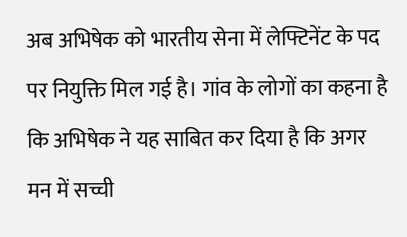अब अभिषेक को भारतीय सेना में लेफ्टिनेंट के पद पर नियुक्ति मिल गई है। गांव के लोगों का कहना है कि अभिषेक ने यह साबित कर दिया है कि अगर मन में सच्ची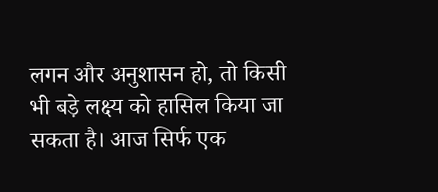लगन और अनुशासन हो, तो किसी भी बड़े लक्ष्य को हासिल किया जा सकता है। आज सिर्फ एक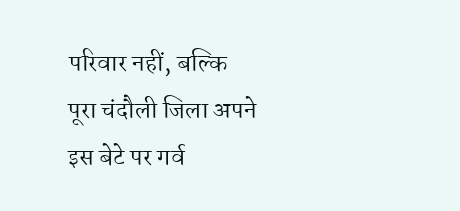परिवार नहीं, बल्कि पूरा चंदौली जिला अपने इस बेटे पर गर्व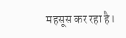महसूस कर रहा है।